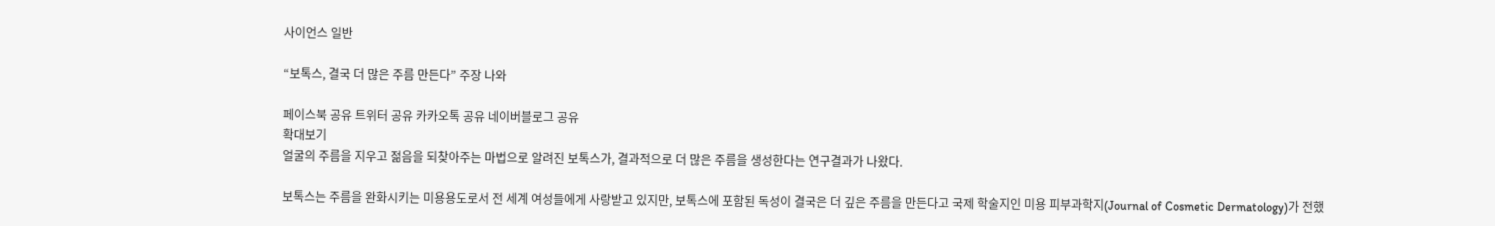사이언스 일반

“보톡스, 결국 더 많은 주름 만든다” 주장 나와

페이스북 공유 트위터 공유 카카오톡 공유 네이버블로그 공유
확대보기
얼굴의 주름을 지우고 젊음을 되찾아주는 마법으로 알려진 보톡스가, 결과적으로 더 많은 주름을 생성한다는 연구결과가 나왔다.

보톡스는 주름을 완화시키는 미용용도로서 전 세계 여성들에게 사랑받고 있지만, 보톡스에 포함된 독성이 결국은 더 깊은 주름을 만든다고 국제 학술지인 미용 피부과학지(Journal of Cosmetic Dermatology)가 전했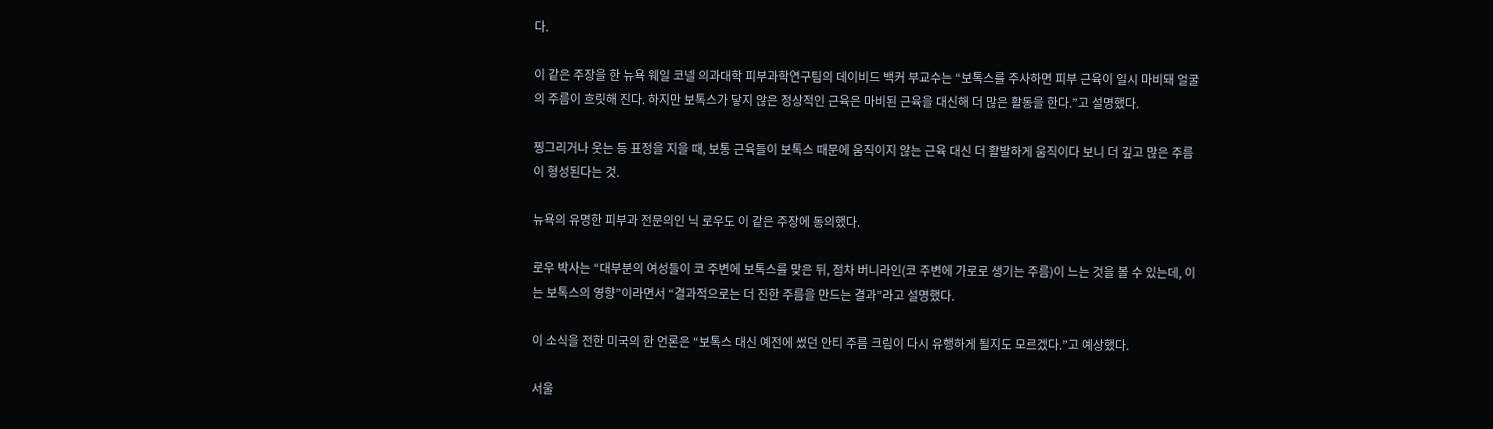다.

이 같은 주장을 한 뉴욕 웨일 코넬 의과대학 피부과학연구팀의 데이비드 백커 부교수는 “보톡스를 주사하면 피부 근육이 일시 마비돼 얼굴의 주름이 흐릿해 진다. 하지만 보톡스가 닿지 않은 정상적인 근육은 마비된 근육을 대신해 더 많은 활동을 한다.”고 설명했다.

찡그리거나 웃는 등 표정을 지을 때, 보통 근육들이 보톡스 때문에 움직이지 않는 근육 대신 더 활발하게 움직이다 보니 더 깊고 많은 주름이 형성된다는 것.

뉴욕의 유명한 피부과 전문의인 닉 로우도 이 같은 주장에 동의했다.

로우 박사는 “대부분의 여성들이 코 주변에 보톡스를 맞은 뒤, 점차 버니라인(코 주변에 가로로 생기는 주름)이 느는 것을 볼 수 있는데, 이는 보톡스의 영향”이라면서 “결과적으로는 더 진한 주름을 만드는 결과”라고 설명했다.

이 소식을 전한 미국의 한 언론은 “보톡스 대신 예전에 썼던 안티 주름 크림이 다시 유행하게 될지도 모르겠다.”고 예상했다.

서울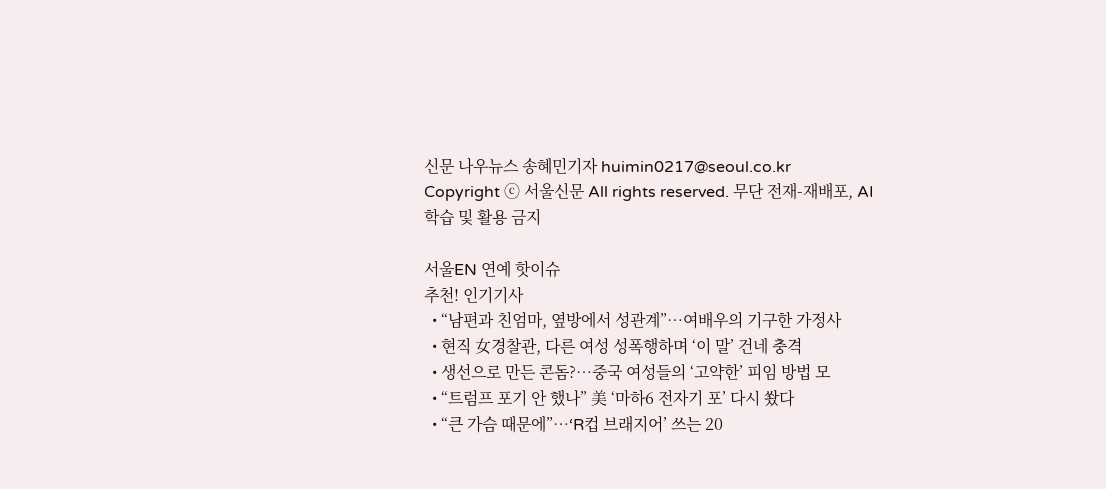신문 나우뉴스 송혜민기자 huimin0217@seoul.co.kr
Copyright ⓒ 서울신문 All rights reserved. 무단 전재-재배포, AI 학습 및 활용 금지

서울EN 연예 핫이슈
추천! 인기기사
  • “남편과 친엄마, 옆방에서 성관계”…여배우의 기구한 가정사
  • 현직 女경찰관, 다른 여성 성폭행하며 ‘이 말’ 건네 충격
  • 생선으로 만든 콘돔?…중국 여성들의 ‘고약한’ 피임 방법 모
  • “트럼프 포기 안 했나” 美 ‘마하6 전자기 포’ 다시 쐈다
  • “큰 가슴 때문에”…‘R컵 브래지어’ 쓰는 20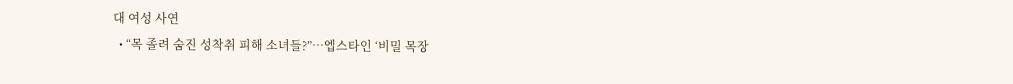대 여성 사연
  • “목 졸려 숨진 성착취 피해 소녀들?”…엡스타인 ‘비밀 목장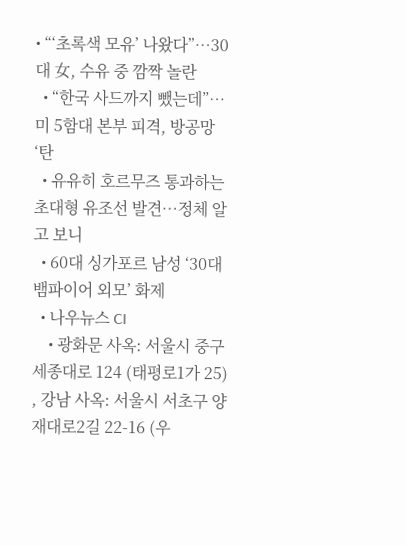• “‘초록색 모유’ 나왔다”…30대 女, 수유 중 깜짝 놀란
  • “한국 사드까지 뺐는데”…미 5함대 본부 피격, 방공망 ‘탄
  • 유유히 호르무즈 통과하는 초대형 유조선 발견…정체 알고 보니
  • 60대 싱가포르 남성 ‘30대 뱀파이어 외모’ 화제
  • 나우뉴스 CI
    • 광화문 사옥: 서울시 중구 세종대로 124 (태평로1가 25) , 강남 사옥: 서울시 서초구 양재대로2길 22-16 (우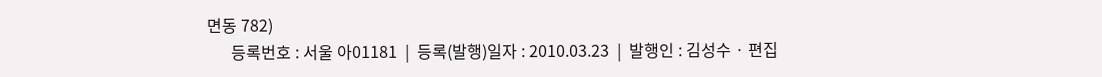면동 782)
      등록번호 : 서울 아01181  |  등록(발행)일자 : 2010.03.23  |  발행인 : 김성수 · 편집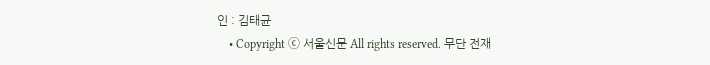인 : 김태균
    • Copyright ⓒ 서울신문 All rights reserved. 무단 전재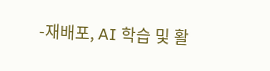-재배포, AI 학습 및 활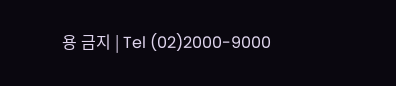용 금지 | Tel (02)2000-9000